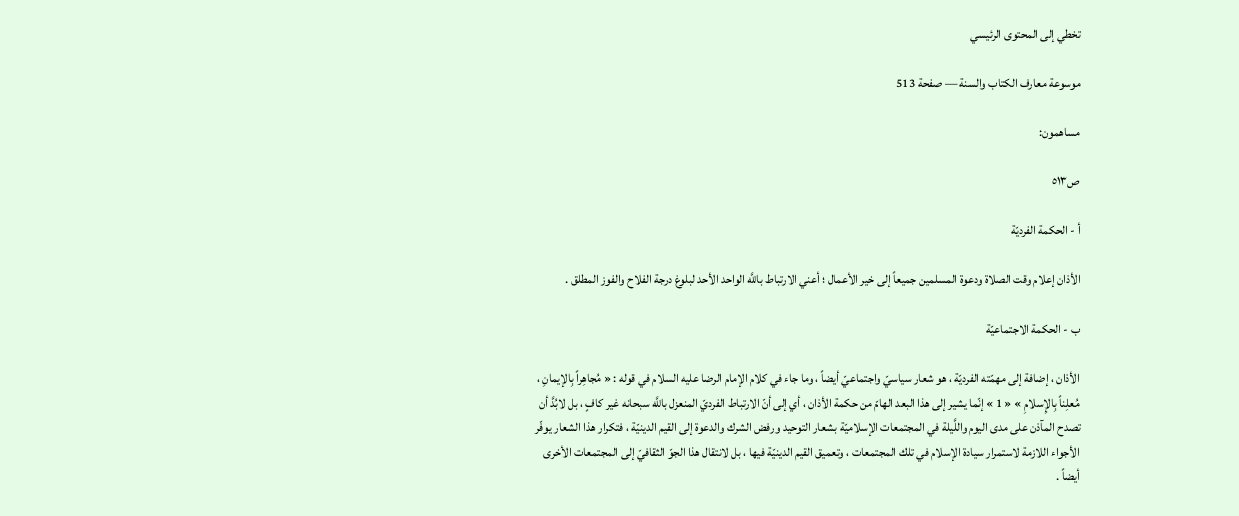تخطي إلى المحتوى الرئيسي

موسوعة معارف الكتاب والسنة — صفحة 513

مساهمون:

ص٥١٣

أ - الحكمة الفرديّة

الأذان إعلام وقت الصلاة ودعوة المسلمين جميعاً إلى خير الأعمال ؛ أعني الارتباط باللَّه الواحد الأحد لبلوغ درجة الفلاح والفوز المطلق .

ب - الحكمة الاجتماعيّة

الأذان ، إضافة إلى مهمّته الفرديّة ، هو شعار سياسيّ واجتماعيّ أيضاً ، وما جاء في كلام الإمام الرضا عليه السلام في قوله : « مُجاهِراً بِالإيمانِ ، مُعلِناً بِالإِسلامِ » « 1 » إنّما يشير إلى هذا البعد الهامّ من حكمة الأذان ، أي إلى أنّ الارتباط الفرديّ المنعزل باللَّه سبحانه غير كافٍ ، بل لابُدَّ أن تصدح المآذن على مدى اليوم واللَّيلة في المجتمعات الإسلاميّة بشعار التوحيد ورفض الشرك والدعوة إلى القيم الدينيّة ، فتكرار هذا الشعار يوفّر الأجواء اللازمة لاستمرار سيادة الإسلام في تلك المجتمعات ، وتعميق القيم الدينيّة فيها ، بل لانتقال هذا الجوّ الثقافيّ إلى المجتمعات الأخرى أيضاً .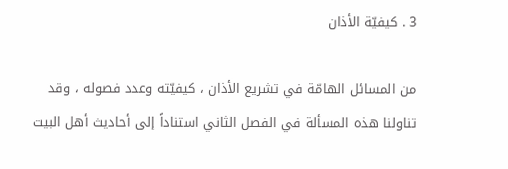3 . كيفيّة الأذان

من المسائل الهامّة في تشريع الأذان ، كيفيّته وعدد فصوله ، وقد تناولنا هذه المسألة في الفصل الثاني استناداً إلى أحاديث أهل البيت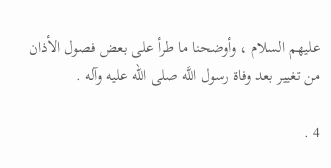عليهم السلام ، وأوضحنا ما طرأ على بعض فصول الأذان من تغيير بعد وفاة رسول اللَّه صلى الله عليه وآله .

4 .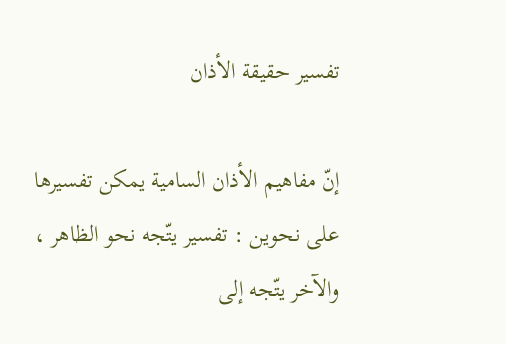تفسير حقيقة الأذان

إنّ مفاهيم الأذان السامية يمكن تفسيرها على نحوين : تفسير يتّجه نحو الظاهر ، والآخر يتّجه إلى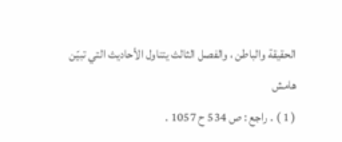الحقيقة والباطن ، والفصل الثالث يتناول الأحاديث التي تبيّن
هامش
( 1 ) . راجع : ص 534 ح 1057 .